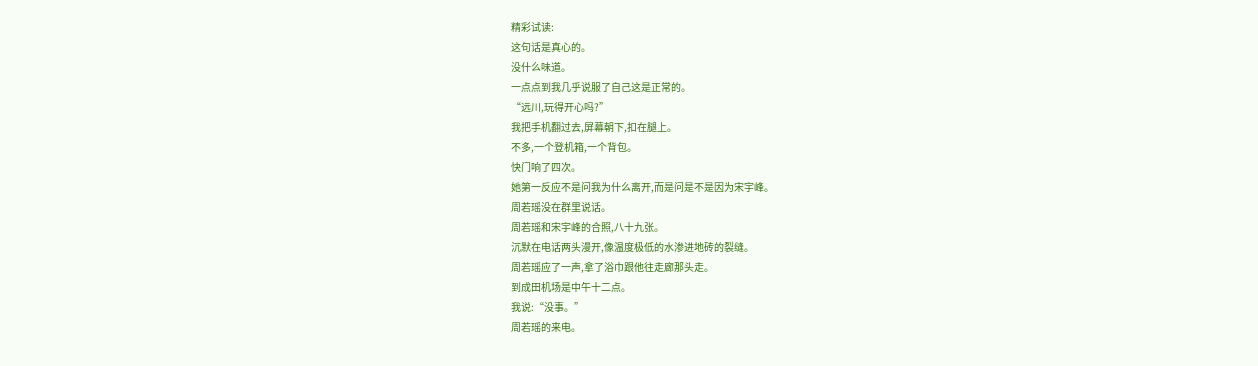精彩试读:
这句话是真心的。
没什么味道。
一点点到我几乎说服了自己这是正常的。
“远川,玩得开心吗?”
我把手机翻过去,屏幕朝下,扣在腿上。
不多,一个登机箱,一个背包。
快门响了四次。
她第一反应不是问我为什么离开,而是问是不是因为宋宇峰。
周若瑶没在群里说话。
周若瑶和宋宇峰的合照,八十九张。
沉默在电话两头漫开,像温度极低的水渗进地砖的裂缝。
周若瑶应了一声,拿了浴巾跟他往走廊那头走。
到成田机场是中午十二点。
我说:“没事。”
周若瑶的来电。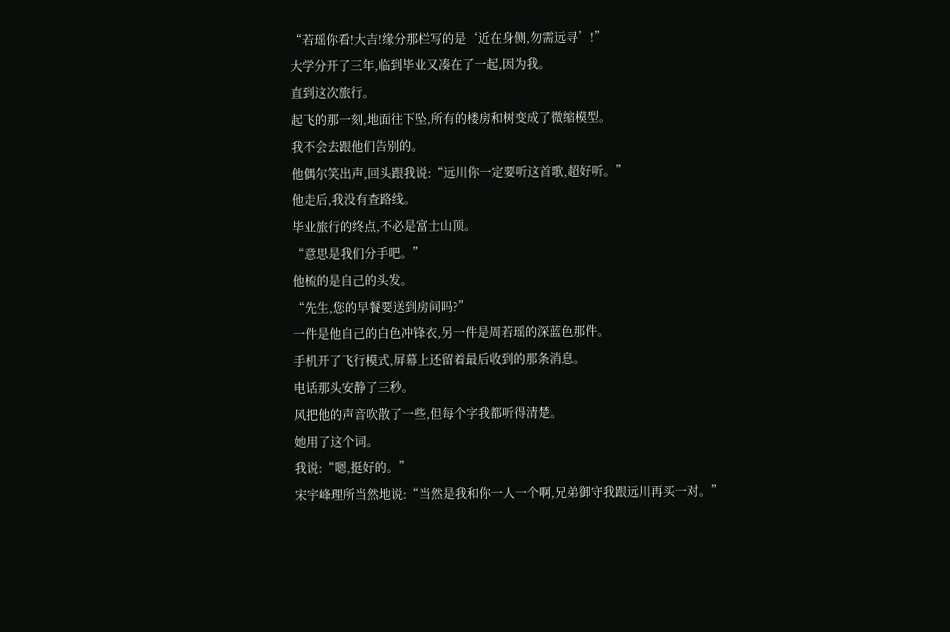“若瑶你看!大吉!缘分那栏写的是‘近在身侧,勿需远寻’!”
大学分开了三年,临到毕业又凑在了一起,因为我。
直到这次旅行。
起飞的那一刻,地面往下坠,所有的楼房和树变成了微缩模型。
我不会去跟他们告别的。
他偶尔笑出声,回头跟我说:“远川你一定要听这首歌,超好听。”
他走后,我没有查路线。
毕业旅行的终点,不必是富士山顶。
“意思是我们分手吧。”
他梳的是自己的头发。
“先生,您的早餐要送到房间吗?”
一件是他自己的白色冲锋衣,另一件是周若瑶的深蓝色那件。
手机开了飞行模式,屏幕上还留着最后收到的那条消息。
电话那头安静了三秒。
风把他的声音吹散了一些,但每个字我都听得清楚。
她用了这个词。
我说:“嗯,挺好的。”
宋宇峰理所当然地说:“当然是我和你一人一个啊,兄弟御守我跟远川再买一对。”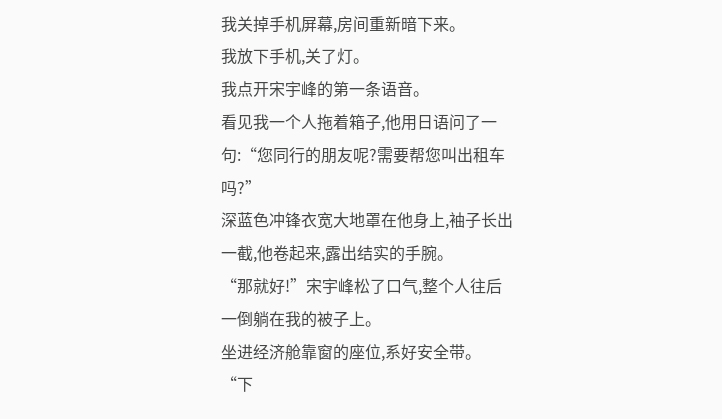我关掉手机屏幕,房间重新暗下来。
我放下手机,关了灯。
我点开宋宇峰的第一条语音。
看见我一个人拖着箱子,他用日语问了一句:“您同行的朋友呢?需要帮您叫出租车吗?”
深蓝色冲锋衣宽大地罩在他身上,袖子长出一截,他卷起来,露出结实的手腕。
“那就好!”宋宇峰松了口气,整个人往后一倒躺在我的被子上。
坐进经济舱靠窗的座位,系好安全带。
“下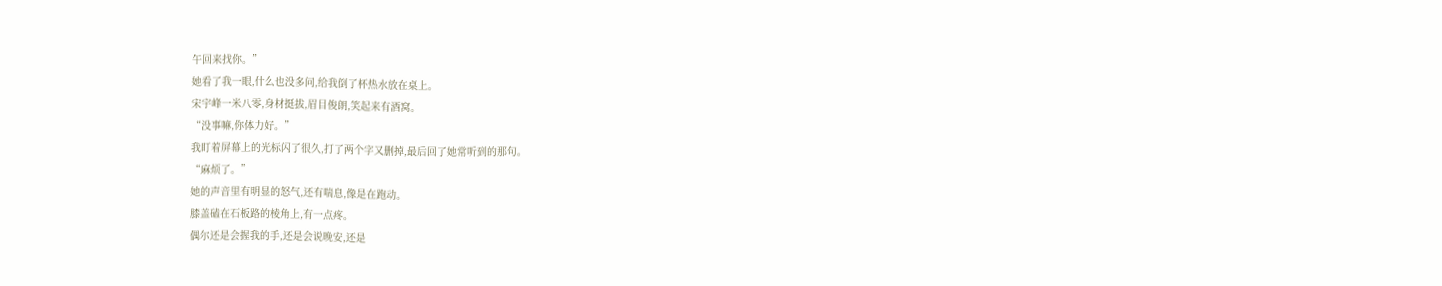午回来找你。”
她看了我一眼,什么也没多问,给我倒了杯热水放在桌上。
宋宇峰一米八零,身材挺拔,眉目俊朗,笑起来有酒窝。
“没事嘛,你体力好。”
我盯着屏幕上的光标闪了很久,打了两个字又删掉,最后回了她常听到的那句。
“麻烦了。”
她的声音里有明显的怒气,还有喘息,像是在跑动。
膝盖磕在石板路的棱角上,有一点疼。
偶尔还是会握我的手,还是会说晚安,还是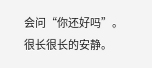会问“你还好吗”。
很长很长的安静。